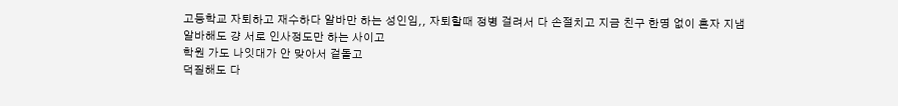고등학교 자퇴하고 재수하다 알바만 하는 성인임,, 자퇴할때 정병 걸려서 다 손절치고 지금 친구 한명 없이 혼자 지냄
알바해도 걍 서로 인사정도만 하는 사이고
학원 가도 나잇대가 안 맞아서 겉돌고
덕질해도 다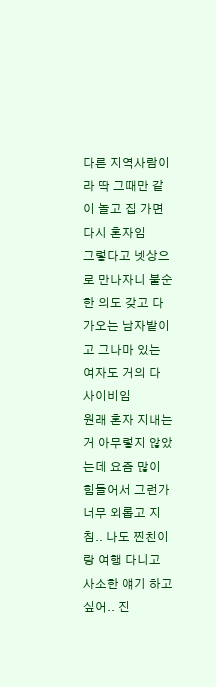다른 지역사람이라 딱 그때만 같이 놀고 집 가면 다시 혼자임
그렇다고 넷상으로 만나자니 불순한 의도 갖고 다가오는 남자밭이고 그나마 있는 여자도 거의 다 사이비임
원래 혼자 지내는 거 아무렇지 않았는데 요즘 많이 힘들어서 그런가 너무 외롭고 지침.. 나도 찐친이랑 여행 다니고 사소한 얘기 하고싶어.. 진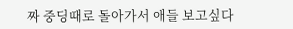짜 중딩때로 돌아가서 애들 보고싶다